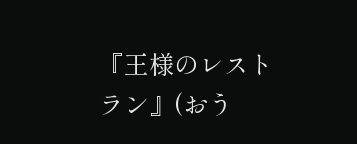『王様のレストラン』(おう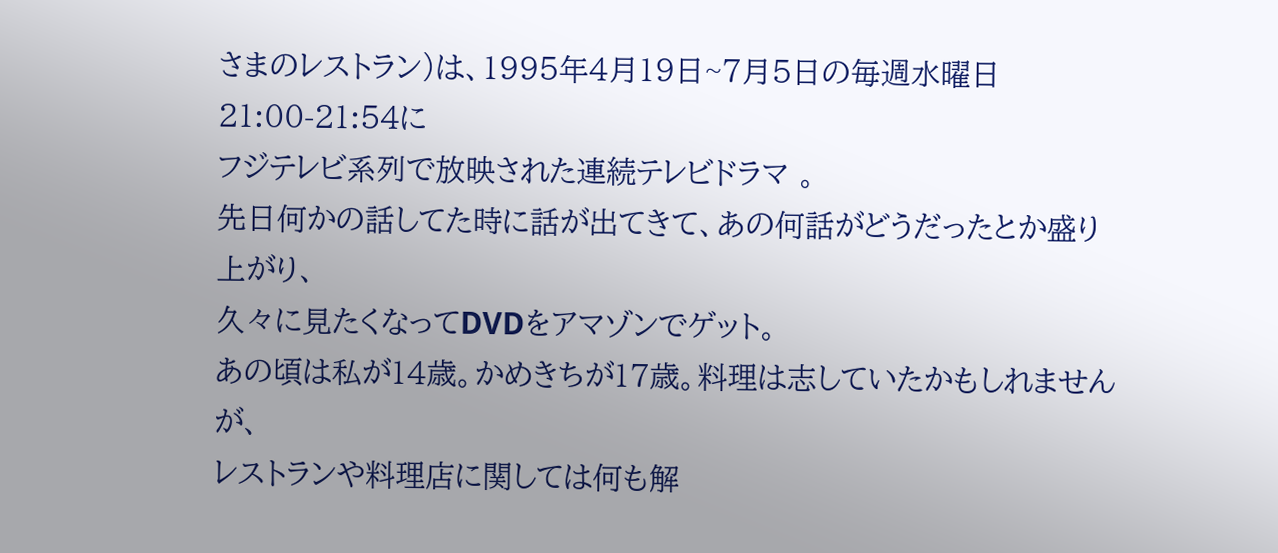さまのレストラン)は、1995年4月19日~7月5日の毎週水曜日21:00-21:54に
フジテレビ系列で放映された連続テレビドラマ 。
先日何かの話してた時に話が出てきて、あの何話がどうだったとか盛り上がり、
久々に見たくなってDVDをアマゾンでゲット。
あの頃は私が14歳。かめきちが17歳。料理は志していたかもしれませんが、
レストランや料理店に関しては何も解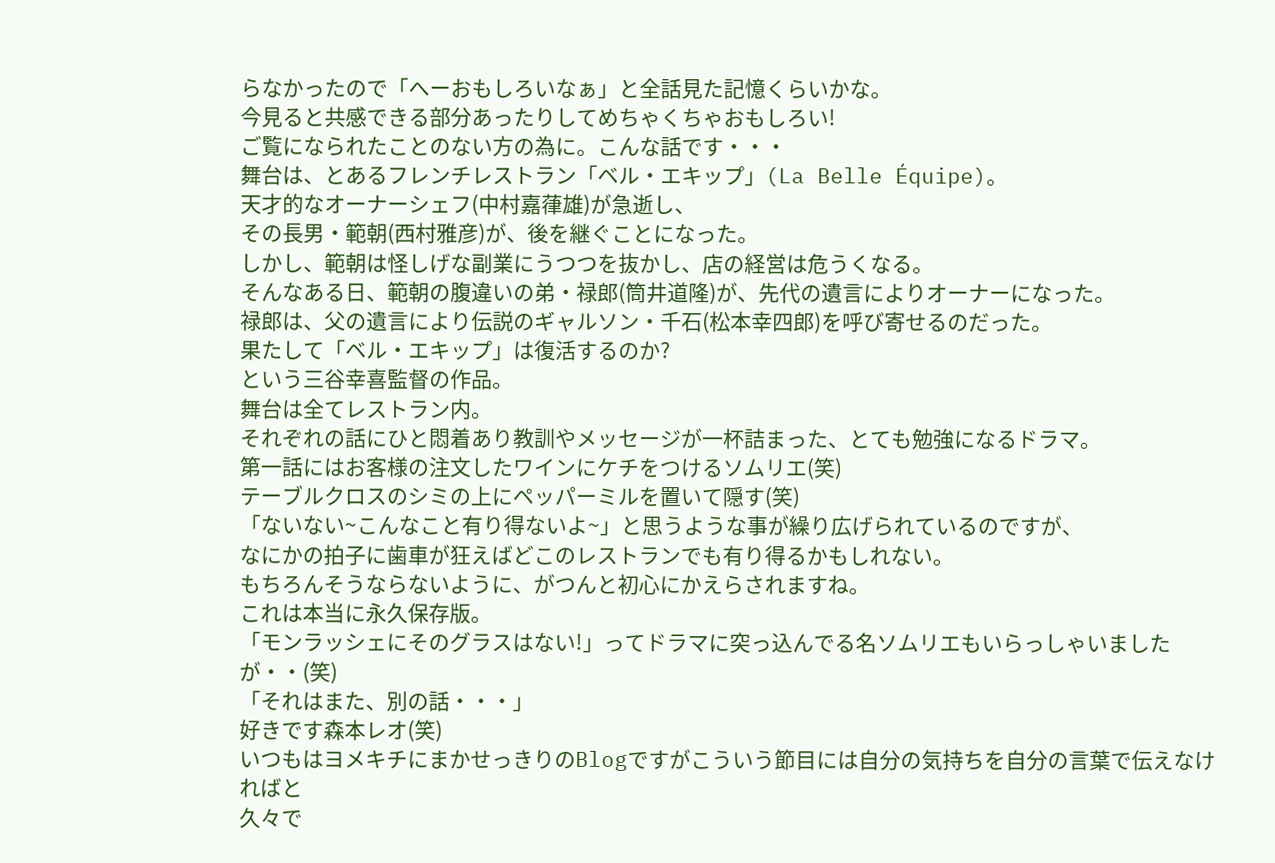らなかったので「へーおもしろいなぁ」と全話見た記憶くらいかな。
今見ると共感できる部分あったりしてめちゃくちゃおもしろい!
ご覧になられたことのない方の為に。こんな話です・・・
舞台は、とあるフレンチレストラン「ベル・エキップ」(La Belle Équipe)。
天才的なオーナーシェフ(中村嘉葎雄)が急逝し、
その長男・範朝(西村雅彦)が、後を継ぐことになった。
しかし、範朝は怪しげな副業にうつつを抜かし、店の経営は危うくなる。
そんなある日、範朝の腹違いの弟・禄郎(筒井道隆)が、先代の遺言によりオーナーになった。
禄郎は、父の遺言により伝説のギャルソン・千石(松本幸四郎)を呼び寄せるのだった。
果たして「ベル・エキップ」は復活するのか?
という三谷幸喜監督の作品。
舞台は全てレストラン内。
それぞれの話にひと悶着あり教訓やメッセージが一杯詰まった、とても勉強になるドラマ。
第一話にはお客様の注文したワインにケチをつけるソムリエ(笑)
テーブルクロスのシミの上にペッパーミルを置いて隠す(笑)
「ないない~こんなこと有り得ないよ~」と思うような事が繰り広げられているのですが、
なにかの拍子に歯車が狂えばどこのレストランでも有り得るかもしれない。
もちろんそうならないように、がつんと初心にかえらされますね。
これは本当に永久保存版。
「モンラッシェにそのグラスはない!」ってドラマに突っ込んでる名ソムリエもいらっしゃいましたが・・(笑)
「それはまた、別の話・・・」
好きです森本レオ(笑)
いつもはヨメキチにまかせっきりのBlogですがこういう節目には自分の気持ちを自分の言葉で伝えなければと
久々で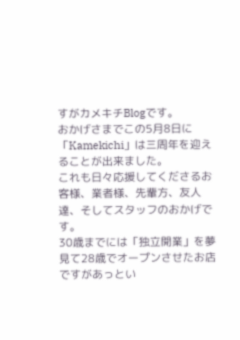すがカメキチBlogです。
おかげさまでこの5月8日に「Kamekichi」は三周年を迎えることが出来ました。
これも日々応援してくださるお客様、業者様、先輩方、友人達、そしてスタッフのおかげです。
30歳までには「独立開業」を夢見て28歳でオープンさせたお店ですがあっとい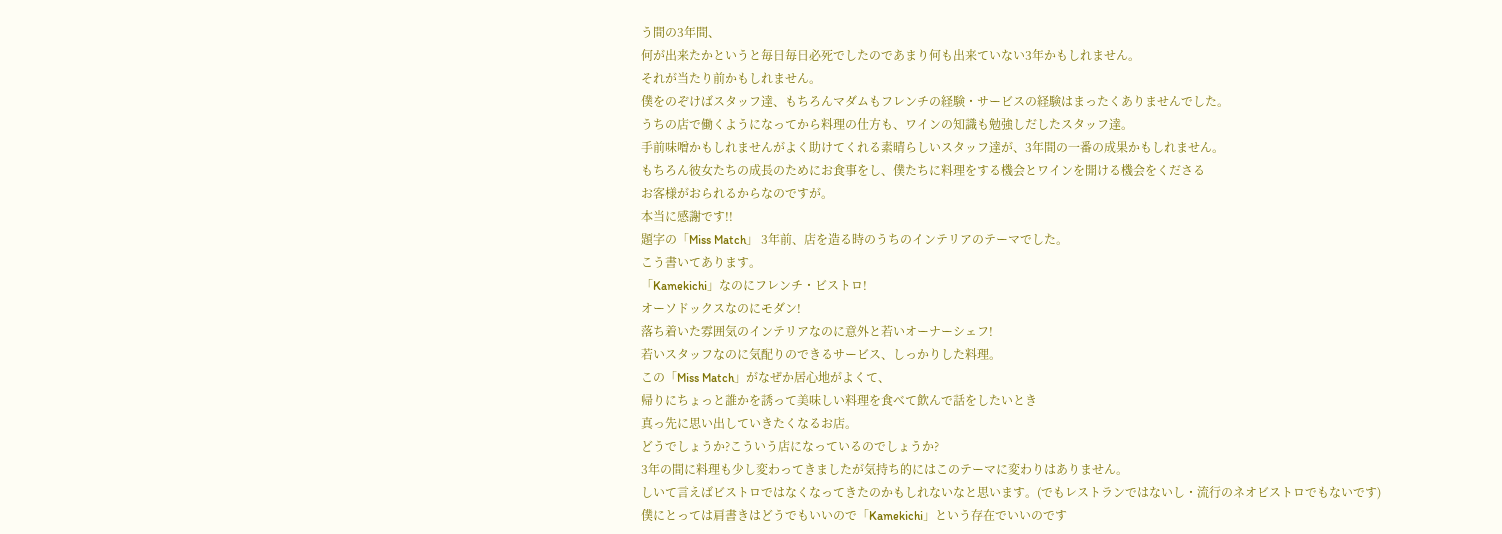う間の3年間、
何が出来たかというと毎日毎日必死でしたのであまり何も出来ていない3年かもしれません。
それが当たり前かもしれません。
僕をのぞけばスタッフ達、もちろんマダムもフレンチの経験・サービスの経験はまったくありませんでした。
うちの店で働くようになってから料理の仕方も、ワインの知識も勉強しだしたスタッフ達。
手前味噌かもしれませんがよく助けてくれる素晴らしいスタッフ達が、3年間の一番の成果かもしれません。
もちろん彼女たちの成長のためにお食事をし、僕たちに料理をする機会とワインを開ける機会をくださる
お客様がおられるからなのですが。
本当に感謝です!!
題字の「Miss Match」 3年前、店を造る時のうちのインテリアのテーマでした。
こう書いてあります。
「Kamekichi」なのにフレンチ・ビストロ!
オーソドックスなのにモダン!
落ち着いた雰囲気のインテリアなのに意外と若いオーナーシェフ!
若いスタッフなのに気配りのできるサービス、しっかりした料理。
この「Miss Match」がなぜか居心地がよくて、
帰りにちょっと誰かを誘って美味しい料理を食べて飲んで話をしたいとき
真っ先に思い出していきたくなるお店。
どうでしょうか?こういう店になっているのでしょうか?
3年の間に料理も少し変わってきましたが気持ち的にはこのテーマに変わりはありません。
しいて言えばビストロではなくなってきたのかもしれないなと思います。(でもレストランではないし・流行のネオビストロでもないです)
僕にとっては肩書きはどうでもいいので「Kamekichi」という存在でいいのです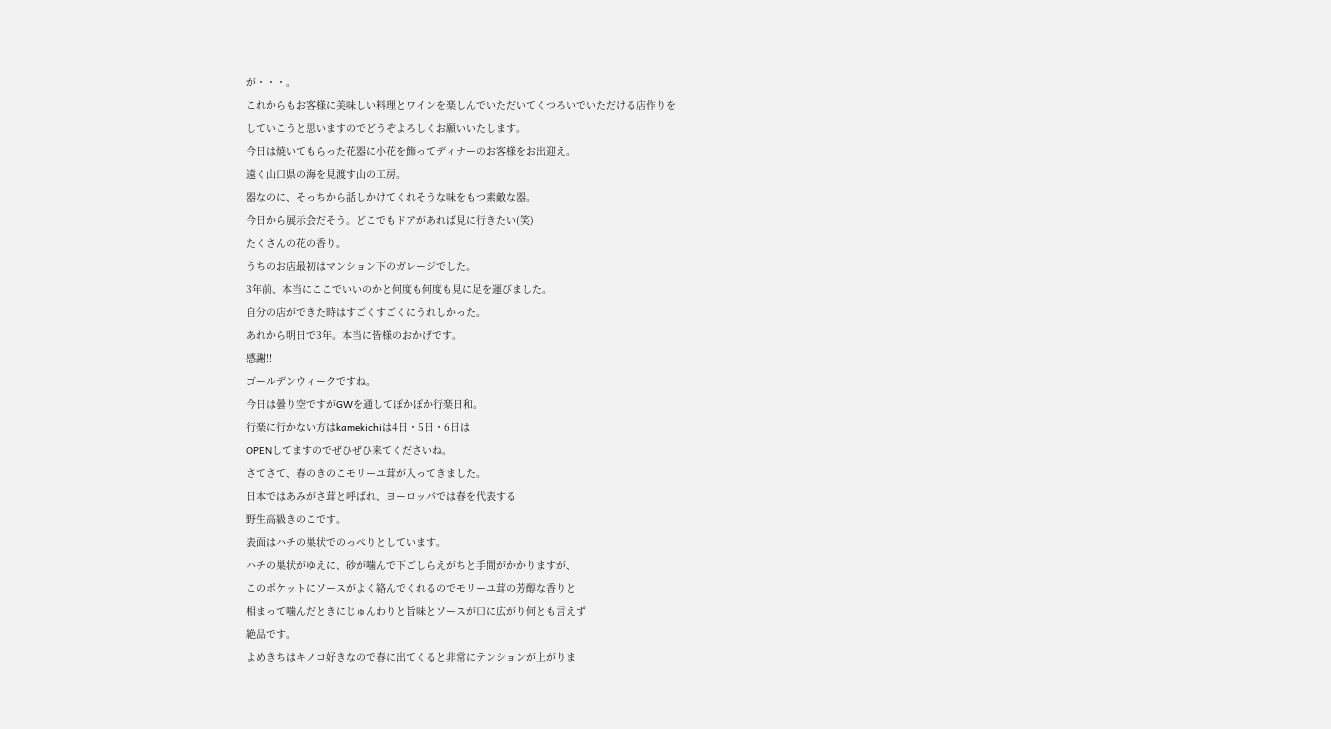が・・・。
これからもお客様に美味しい料理とワインを楽しんでいただいてくつろいでいただける店作りを
していこうと思いますのでどうぞよろしくお願いいたします。
今日は焼いてもらった花器に小花を飾ってディナーのお客様をお出迎え。
遠く山口県の海を見渡す山の工房。
器なのに、そっちから話しかけてくれそうな味をもつ素敵な器。
今日から展示会だそう。どこでもドアがあれば見に行きたい(笑)
たくさんの花の香り。
うちのお店最初はマンション下のガレージでした。
3年前、本当にここでいいのかと何度も何度も見に足を運びました。
自分の店ができた時はすごくすごくにうれしかった。
あれから明日で3年。本当に皆様のおかげです。
感謝!!
ゴールデンウィークですね。
今日は曇り空ですがGWを通してぽかぽか行楽日和。
行楽に行かない方はkamekichiは4日・5日・6日は
OPENしてますのでぜひぜひ来てくださいね。
さてさて、春のきのこモリーユ茸が入ってきました。
日本ではあみがさ茸と呼ばれ、ヨーロッパでは春を代表する
野生高級きのこです。
表面はハチの巣状でのっぺりとしています。
ハチの巣状がゆえに、砂が噛んで下ごしらえがちと手間がかかりますが、
このポケットにソースがよく絡んでくれるのでモリーユ茸の芳醇な香りと
相まって噛んだときにじゅんわりと旨味とソースが口に広がり何とも言えず
絶品です。
よめきちはキノコ好きなので春に出てくると非常にテンションが上がりま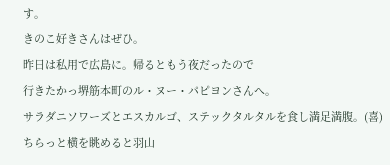す。
きのこ好きさんはぜひ。
昨日は私用で広島に。帰るともう夜だったので
行きたかっ堺筋本町のル・ヌー・パピヨンさんへ。
サラダニソワーズとエスカルゴ、ステックタルタルを食し満足満腹。(喜)
ちらっと横を眺めると羽山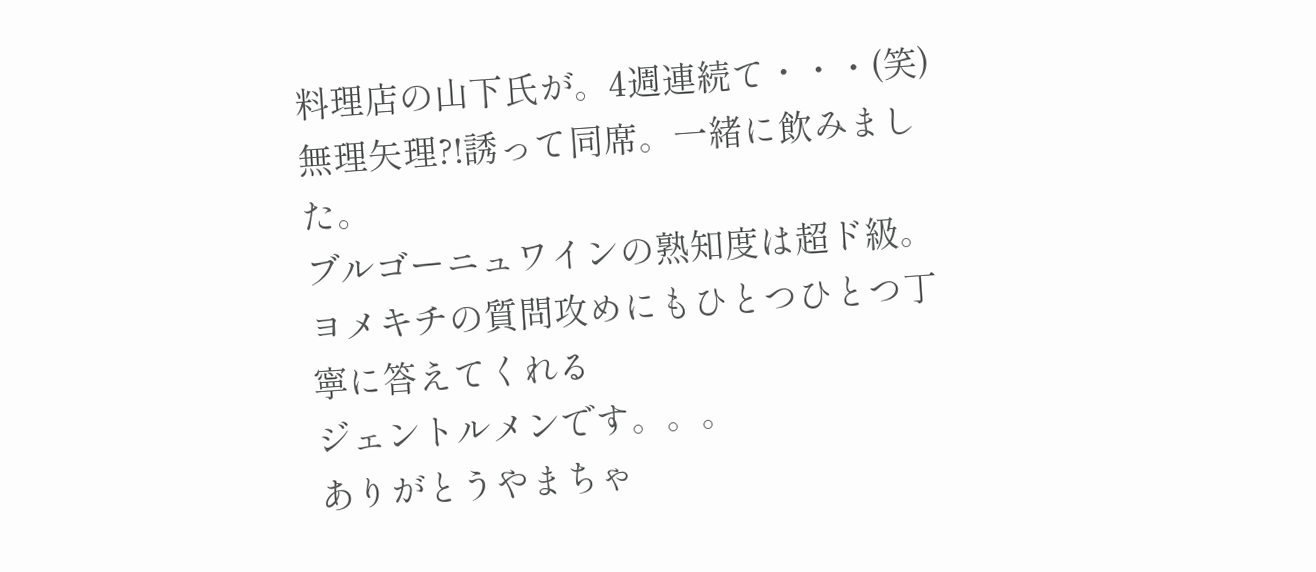料理店の山下氏が。4週連続て・・・(笑)
無理矢理?!誘って同席。一緒に飲みました。
ブルゴーニュワインの熟知度は超ド級。
ヨメキチの質問攻めにもひとつひとつ丁寧に答えてくれる
ジェントルメンです。。。
ありがとうやまちゃ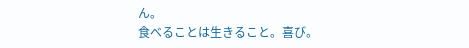ん。
食べることは生きること。喜び。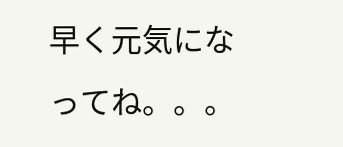早く元気になってね。。。